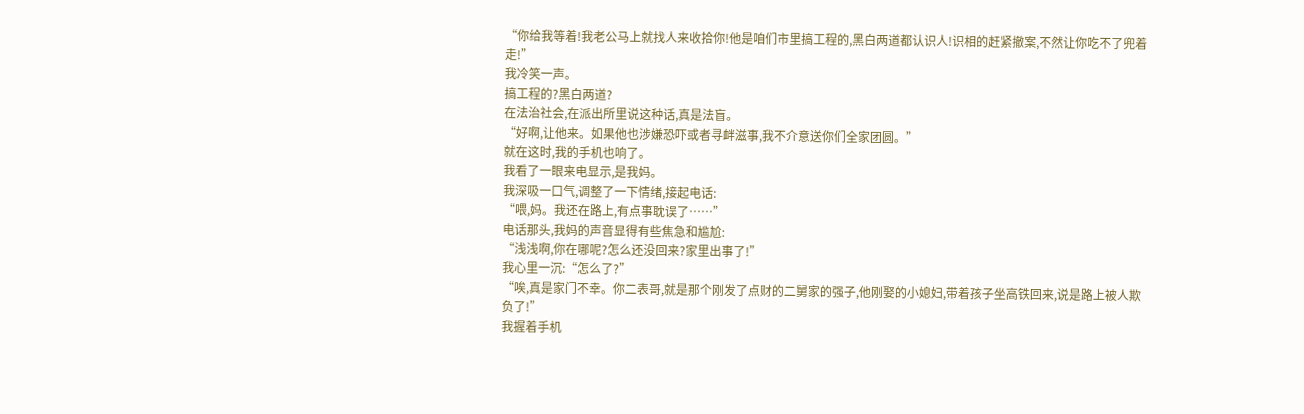“你给我等着!我老公马上就找人来收拾你!他是咱们市里搞工程的,黑白两道都认识人!识相的赶紧撤案,不然让你吃不了兜着走!”
我冷笑一声。
搞工程的?黑白两道?
在法治社会,在派出所里说这种话,真是法盲。
“好啊,让他来。如果他也涉嫌恐吓或者寻衅滋事,我不介意送你们全家团圆。”
就在这时,我的手机也响了。
我看了一眼来电显示,是我妈。
我深吸一口气,调整了一下情绪,接起电话:
“喂,妈。我还在路上,有点事耽误了……”
电话那头,我妈的声音显得有些焦急和尴尬:
“浅浅啊,你在哪呢?怎么还没回来?家里出事了!”
我心里一沉:“怎么了?”
“唉,真是家门不幸。你二表哥,就是那个刚发了点财的二舅家的强子,他刚娶的小媳妇,带着孩子坐高铁回来,说是路上被人欺负了!”
我握着手机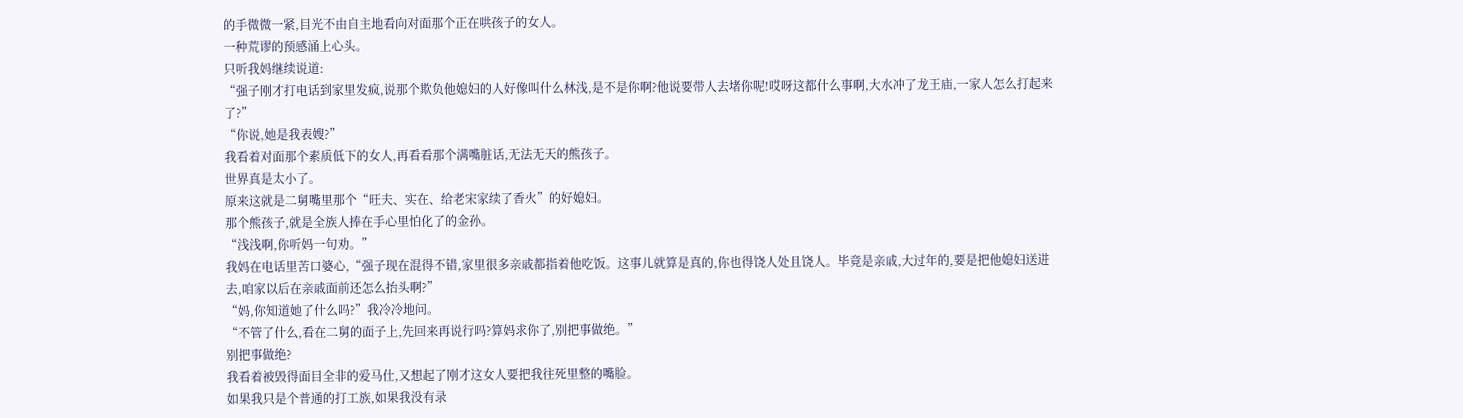的手微微一紧,目光不由自主地看向对面那个正在哄孩子的女人。
一种荒谬的预感涌上心头。
只听我妈继续说道:
“强子刚才打电话到家里发疯,说那个欺负他媳妇的人好像叫什么林浅,是不是你啊?他说要带人去堵你呢!哎呀这都什么事啊,大水冲了龙王庙,一家人怎么打起来了?”
“你说,她是我表嫂?”
我看着对面那个素质低下的女人,再看看那个满嘴脏话,无法无天的熊孩子。
世界真是太小了。
原来这就是二舅嘴里那个“旺夫、实在、给老宋家续了香火”的好媳妇。
那个熊孩子,就是全族人捧在手心里怕化了的金孙。
“浅浅啊,你听妈一句劝。”
我妈在电话里苦口婆心,“强子现在混得不错,家里很多亲戚都指着他吃饭。这事儿就算是真的,你也得饶人处且饶人。毕竟是亲戚,大过年的,要是把他媳妇送进去,咱家以后在亲戚面前还怎么抬头啊?”
“妈,你知道她了什么吗?”我冷冷地问。
“不管了什么,看在二舅的面子上,先回来再说行吗?算妈求你了,别把事做绝。”
别把事做绝?
我看着被毁得面目全非的爱马仕,又想起了刚才这女人要把我往死里整的嘴脸。
如果我只是个普通的打工族,如果我没有录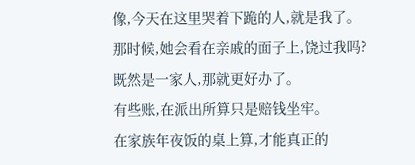像,今天在这里哭着下跪的人,就是我了。
那时候,她会看在亲戚的面子上,饶过我吗?
既然是一家人,那就更好办了。
有些账,在派出所算只是赔钱坐牢。
在家族年夜饭的桌上算,才能真正的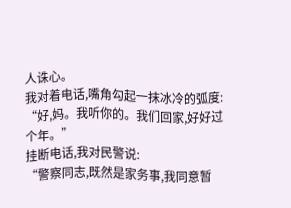人诛心。
我对着电话,嘴角勾起一抹冰冷的弧度:
“好,妈。我听你的。我们回家,好好过个年。”
挂断电话,我对民警说:
“警察同志,既然是家务事,我同意暂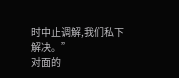时中止调解,我们私下解决。”
对面的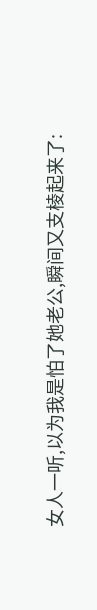女人一听,以为我是怕了她老公,瞬间又支棱起来了: